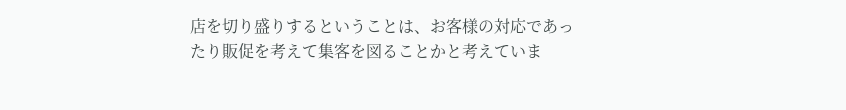店を切り盛りするということは、お客様の対応であったり販促を考えて集客を図ることかと考えていま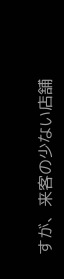すが、来客の少ない店舗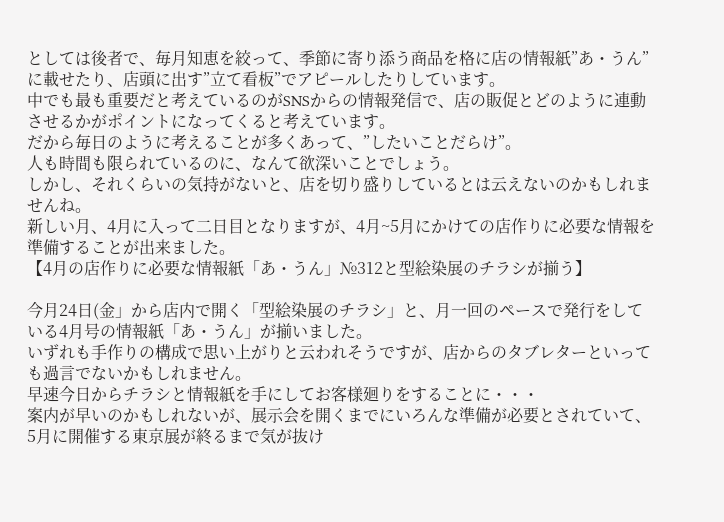としては後者で、毎月知恵を絞って、季節に寄り添う商品を格に店の情報紙”あ・うん”に載せたり、店頭に出す”立て看板”でアピールしたりしています。
中でも最も重要だと考えているのがSNSからの情報発信で、店の販促とどのように連動させるかがポイントになってくると考えています。
だから毎日のように考えることが多くあって、”したいことだらけ”。
人も時間も限られているのに、なんて欲深いことでしょう。
しかし、それくらいの気持がないと、店を切り盛りしているとは云えないのかもしれませんね。
新しい月、4月に入って二日目となりますが、4月~5月にかけての店作りに必要な情報を準備することが出来ました。
【4月の店作りに必要な情報紙「あ・うん」№312と型絵染展のチラシが揃う】

今月24日(金」から店内で開く「型絵染展のチラシ」と、月一回のペースで発行をしている4月号の情報紙「あ・うん」が揃いました。
いずれも手作りの構成で思い上がりと云われそうですが、店からのタブレターといっても過言でないかもしれません。
早速今日からチラシと情報紙を手にしてお客様廻りをすることに・・・
案内が早いのかもしれないが、展示会を開くまでにいろんな準備が必要とされていて、5月に開催する東京展が終るまで気が抜け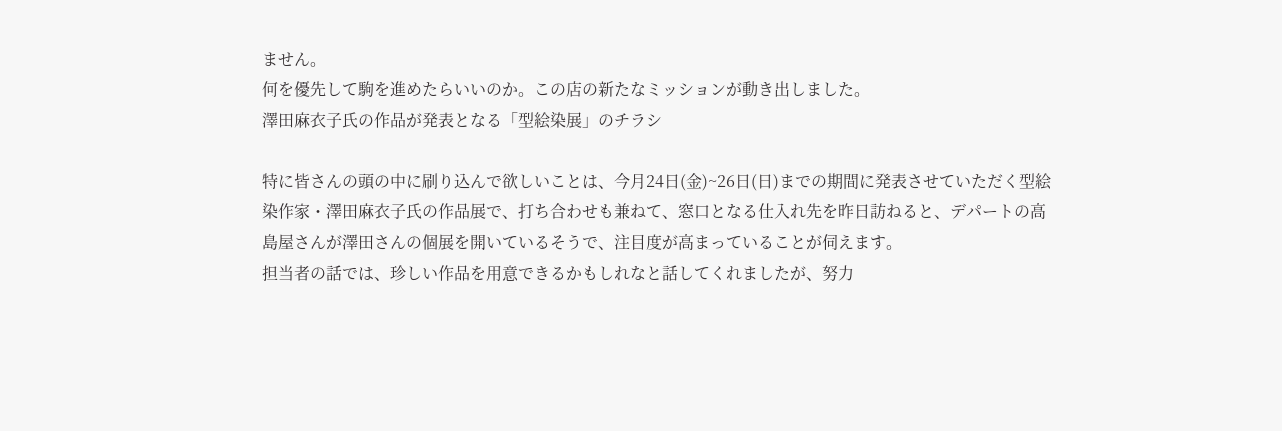ません。
何を優先して駒を進めたらいいのか。この店の新たなミッションが動き出しました。
澤田麻衣子氏の作品が発表となる「型絵染展」のチラシ

特に皆さんの頭の中に刷り込んで欲しいことは、今月24日(金)~26日(日)までの期間に発表させていただく型絵染作家・澤田麻衣子氏の作品展で、打ち合わせも兼ねて、窓口となる仕入れ先を昨日訪ねると、デパートの高島屋さんが澤田さんの個展を開いているそうで、注目度が高まっていることが伺えます。
担当者の話では、珍しい作品を用意できるかもしれなと話してくれましたが、努力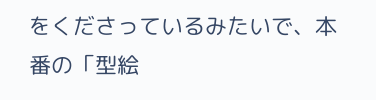をくださっているみたいで、本番の「型絵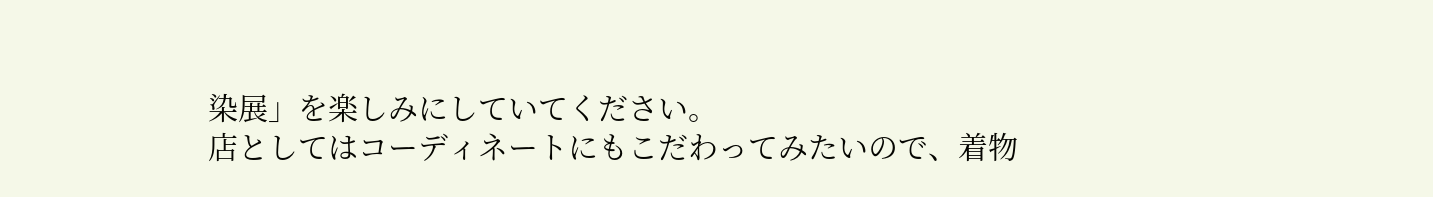染展」を楽しみにしていてください。
店としてはコーディネートにもこだわってみたいので、着物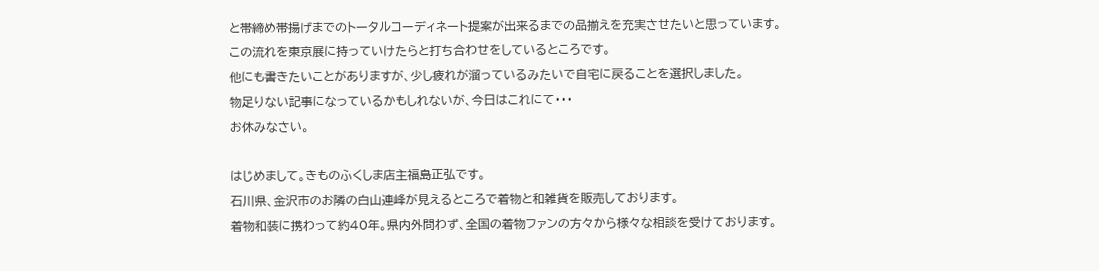と帯締め帯揚げまでのトータルコーディネート提案が出来るまでの品揃えを充実させたいと思っています。
この流れを東京展に持っていけたらと打ち合わせをしているところです。
他にも書きたいことがありますが、少し疲れが溜っているみたいで自宅に戻ることを選択しました。
物足りない記事になっているかもしれないが、今日はこれにて・・・
お休みなさい。

はじめまして。きものふくしま店主福島正弘です。
石川県、金沢市のお隣の白山連峰が見えるところで着物と和雑貨を販売しております。
着物和装に携わって約40年。県内外問わず、全国の着物ファンの方々から様々な相談を受けております。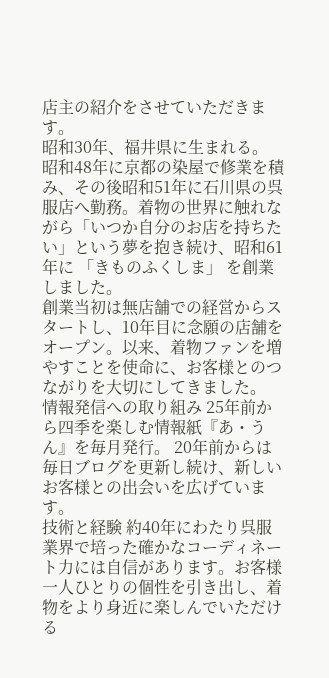店主の紹介をさせていただきます。
昭和30年、福井県に生まれる。 昭和48年に京都の染屋で修業を積み、その後昭和51年に石川県の呉服店へ勤務。着物の世界に触れながら「いつか自分のお店を持ちたい」という夢を抱き続け、昭和61年に 「きものふくしま」 を創業しました。
創業当初は無店舗での経営からスタートし、10年目に念願の店舗をオープン。以来、着物ファンを増やすことを使命に、お客様とのつながりを大切にしてきました。
情報発信への取り組み 25年前から四季を楽しむ情報紙『あ・うん』を毎月発行。 20年前からは毎日ブログを更新し続け、新しいお客様との出会いを広げています。
技術と経験 約40年にわたり呉服業界で培った確かなコーディネート力には自信があります。お客様一人ひとりの個性を引き出し、着物をより身近に楽しんでいただける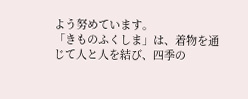よう努めています。
「きものふくしま」は、着物を通じて人と人を結び、四季の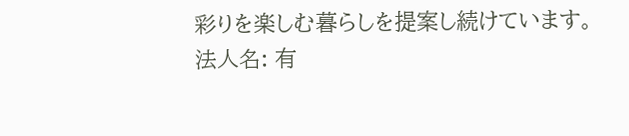彩りを楽しむ暮らしを提案し続けています。
法人名: 有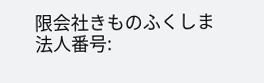限会社きものふくしま
法人番号: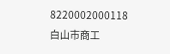8220002000118
白山市商工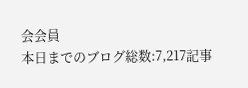会会員
本日までのブログ総数:7,217記事